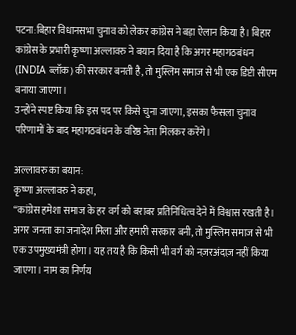पटना:बिहार विधानसभा चुनाव को लेकर कांग्रेस ने बड़ा ऐलान किया है। बिहार कांग्रेस के प्रभारी कृष्णा अल्लावरु ने बयान दिया है कि अगर महागठबंधन (INDIA ब्लॉक) की सरकार बनती है, तो मुस्लिम समाज से भी एक डिप्टी सीएम बनाया जाएगा।
उन्होंने स्पष्ट किया कि इस पद पर किसे चुना जाएगा, इसका फैसला चुनाव परिणामों के बाद महागठबंधन के वरिष्ठ नेता मिलकर करेंगे।

अल्लावरु का बयान:
कृष्णा अल्लावरु ने कहा,
“कांग्रेस हमेशा समाज के हर वर्ग को बराबर प्रतिनिधित्व देने में विश्वास रखती है। अगर जनता का जनादेश मिला और हमारी सरकार बनी, तो मुस्लिम समाज से भी एक उपमुख्यमंत्री होगा। यह तय है कि किसी भी वर्ग को नज़रअंदाज़ नहीं किया जाएगा। नाम का निर्णय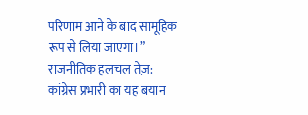परिणाम आने के बाद सामूहिक रूप से लिया जाएगा।”
राजनीतिक हलचल तेज़:
कांग्रेस प्रभारी का यह बयान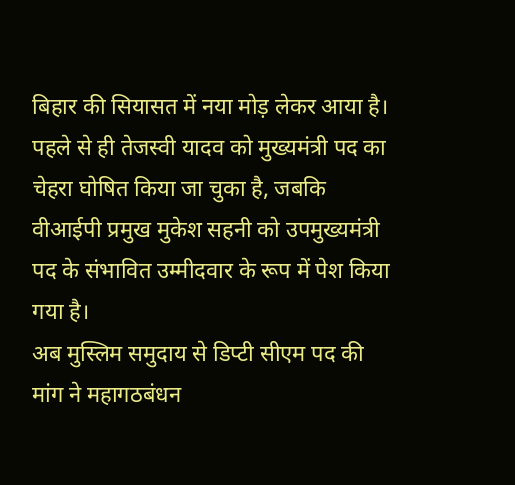बिहार की सियासत में नया मोड़ लेकर आया है। पहले से ही तेजस्वी यादव को मुख्यमंत्री पद का चेहरा घोषित किया जा चुका है, जबकि वीआईपी प्रमुख मुकेश सहनी को उपमुख्यमंत्री पद के संभावित उम्मीदवार के रूप में पेश किया गया है।
अब मुस्लिम समुदाय से डिप्टी सीएम पद की मांग ने महागठबंधन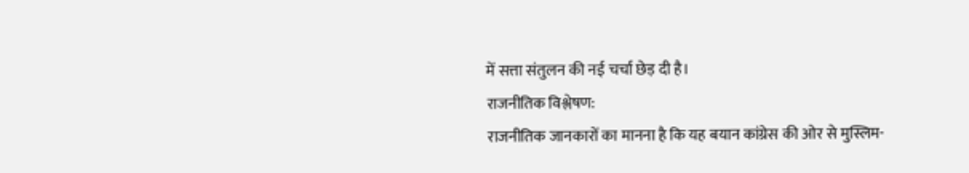में सत्ता संतुलन की नई चर्चा छेड़ दी है।
राजनीतिक विश्लेषण:
राजनीतिक जानकारों का मानना है कि यह बयान कांग्रेस की ओर से मुस्लिम-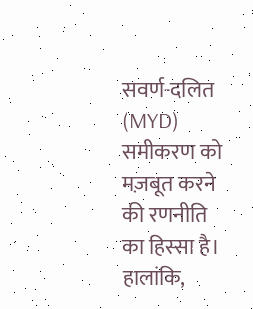सवर्ण-दलित (MYD) समीकरण को मज़बूत करने की रणनीति का हिस्सा है। हालांकि,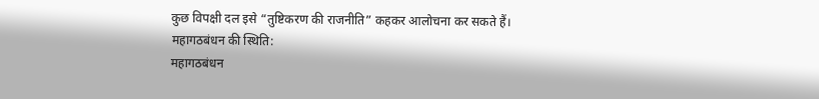कुछ विपक्षी दल इसे “तुष्टिकरण की राजनीति” कहकर आलोचना कर सकते हैं।
महागठबंधन की स्थिति:
महागठबंधन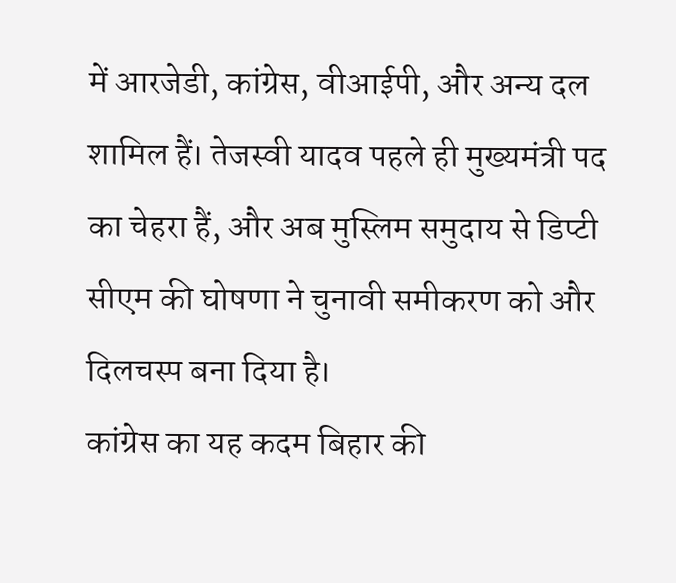में आरजेडी, कांग्रेस, वीआईपी, और अन्य दल शामिल हैं। तेजस्वी यादव पहले ही मुख्यमंत्री पद का चेहरा हैं, और अब मुस्लिम समुदाय से डिप्टी सीएम की घोषणा ने चुनावी समीकरण को और दिलचस्प बना दिया है।
कांग्रेस का यह कदम बिहार की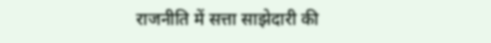राजनीति में सत्ता साझेदारी की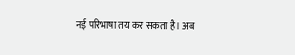नई परिभाषा तय कर सकता है। अब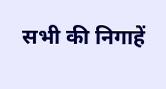सभी की निगाहें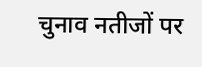चुनाव नतीजों पर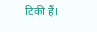टिकी हैं।